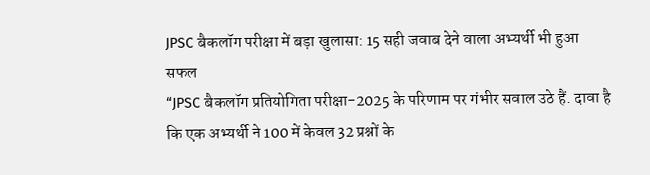JPSC बैकलॉग परीक्षा में बड़ा खुलासा: 15 सही जवाब देने वाला अभ्यर्थी भी हुआ सफल
“JPSC बैकलॉग प्रतियोगिता परीक्षा-2025 के परिणाम पर गंभीर सवाल उठे हैं. दावा है कि एक अभ्यर्थी ने 100 में केवल 32 प्रश्नों के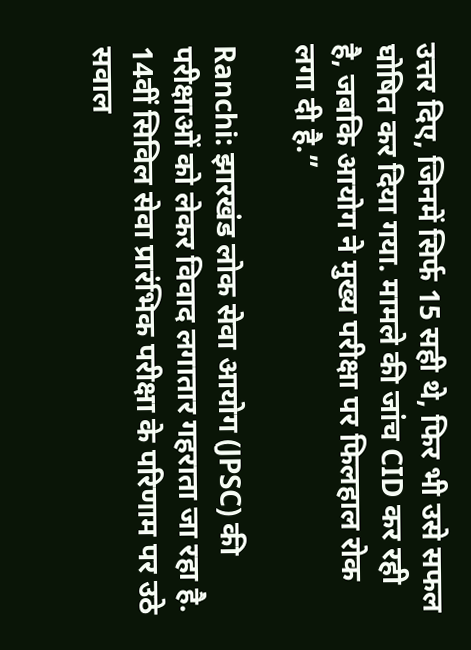उत्तर दिए, जिनमें सिर्फ 15 सही थे, फिर भी उसे सफल घोषित कर दिया गया. मामले की जांच CID कर रही है, जबकि आयोग ने मुख्य परीक्षा पर फिलहाल रोक लगा दी है.”

Ranchi: झारखंड लोक सेवा आयोग (JPSC) की परीक्षाओं को लेकर विवाद लगातार गहराता जा रहा है. 14वीं सिविल सेवा प्रारंभिक परीक्षा के परिणाम पर उठे सवाल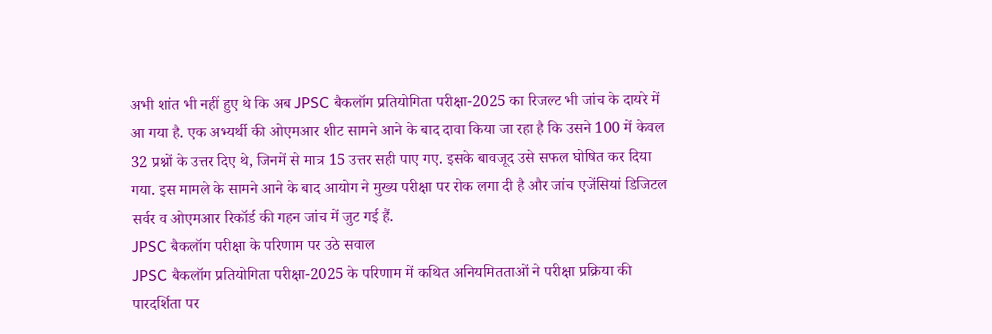अभी शांत भी नहीं हुए थे कि अब JPSC बैकलॉग प्रतियोगिता परीक्षा-2025 का रिजल्ट भी जांच के दायरे में आ गया है. एक अभ्यर्थी की ओएमआर शीट सामने आने के बाद दावा किया जा रहा है कि उसने 100 में केवल 32 प्रश्नों के उत्तर दिए थे, जिनमें से मात्र 15 उत्तर सही पाए गए. इसके बावजूद उसे सफल घोषित कर दिया गया. इस मामले के सामने आने के बाद आयोग ने मुख्य परीक्षा पर रोक लगा दी है और जांच एजेंसियां डिजिटल सर्वर व ओएमआर रिकॉर्ड की गहन जांच में जुट गई हैं.
JPSC बैकलॉग परीक्षा के परिणाम पर उठे सवाल
JPSC बैकलॉग प्रतियोगिता परीक्षा-2025 के परिणाम में कथित अनियमितताओं ने परीक्षा प्रक्रिया की पारदर्शिता पर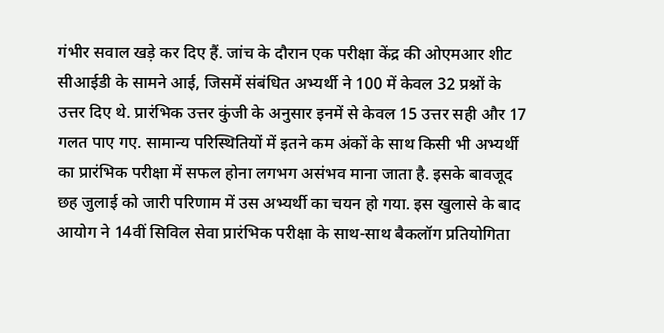गंभीर सवाल खड़े कर दिए हैं. जांच के दौरान एक परीक्षा केंद्र की ओएमआर शीट सीआईडी के सामने आई, जिसमें संबंधित अभ्यर्थी ने 100 में केवल 32 प्रश्नों के उत्तर दिए थे. प्रारंभिक उत्तर कुंजी के अनुसार इनमें से केवल 15 उत्तर सही और 17 गलत पाए गए. सामान्य परिस्थितियों में इतने कम अंकों के साथ किसी भी अभ्यर्थी का प्रारंभिक परीक्षा में सफल होना लगभग असंभव माना जाता है. इसके बावजूद छह जुलाई को जारी परिणाम में उस अभ्यर्थी का चयन हो गया. इस खुलासे के बाद आयोग ने 14वीं सिविल सेवा प्रारंभिक परीक्षा के साथ-साथ बैकलॉग प्रतियोगिता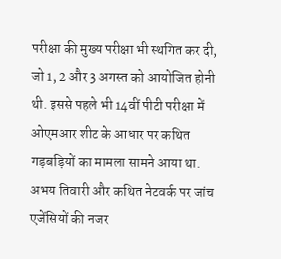परीक्षा की मुख्य परीक्षा भी स्थगित कर दी, जो 1, 2 और 3 अगस्त को आयोजित होनी थी. इससे पहले भी 14वीं पीटी परीक्षा में ओएमआर शीट के आधार पर कथित गड़बड़ियों का मामला सामने आया था.
अभय तिवारी और कथित नेटवर्क पर जांच एजेंसियों की नजर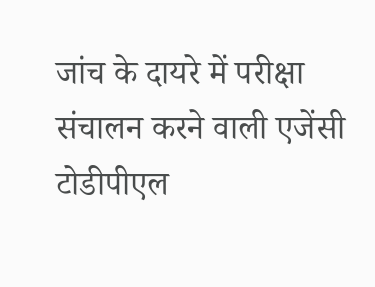जांच के दायरे में परीक्षा संचालन करने वाली एजेंसी टोडीपीएल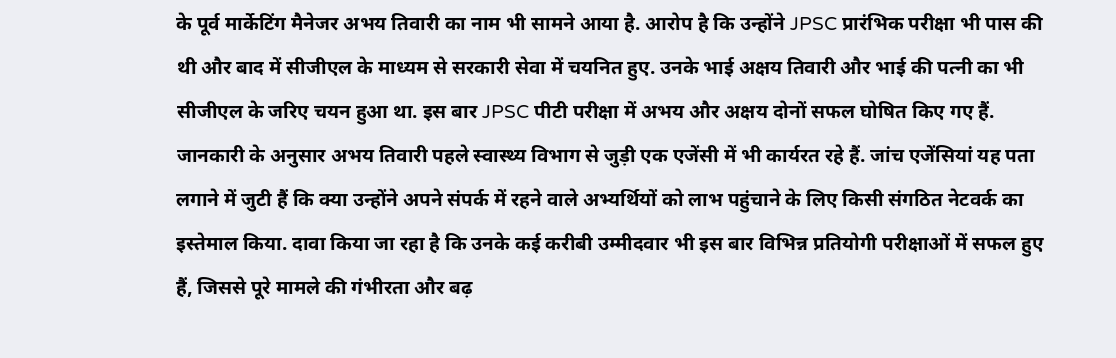के पूर्व मार्केटिंग मैनेजर अभय तिवारी का नाम भी सामने आया है. आरोप है कि उन्होंने JPSC प्रारंभिक परीक्षा भी पास की थी और बाद में सीजीएल के माध्यम से सरकारी सेवा में चयनित हुए. उनके भाई अक्षय तिवारी और भाई की पत्नी का भी सीजीएल के जरिए चयन हुआ था. इस बार JPSC पीटी परीक्षा में अभय और अक्षय दोनों सफल घोषित किए गए हैं. जानकारी के अनुसार अभय तिवारी पहले स्वास्थ्य विभाग से जुड़ी एक एजेंसी में भी कार्यरत रहे हैं. जांच एजेंसियां यह पता लगाने में जुटी हैं कि क्या उन्होंने अपने संपर्क में रहने वाले अभ्यर्थियों को लाभ पहुंचाने के लिए किसी संगठित नेटवर्क का इस्तेमाल किया. दावा किया जा रहा है कि उनके कई करीबी उम्मीदवार भी इस बार विभिन्न प्रतियोगी परीक्षाओं में सफल हुए हैं, जिससे पूरे मामले की गंभीरता और बढ़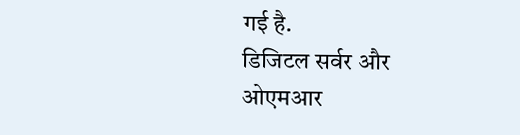गई है.
डिजिटल सर्वर और ओएमआर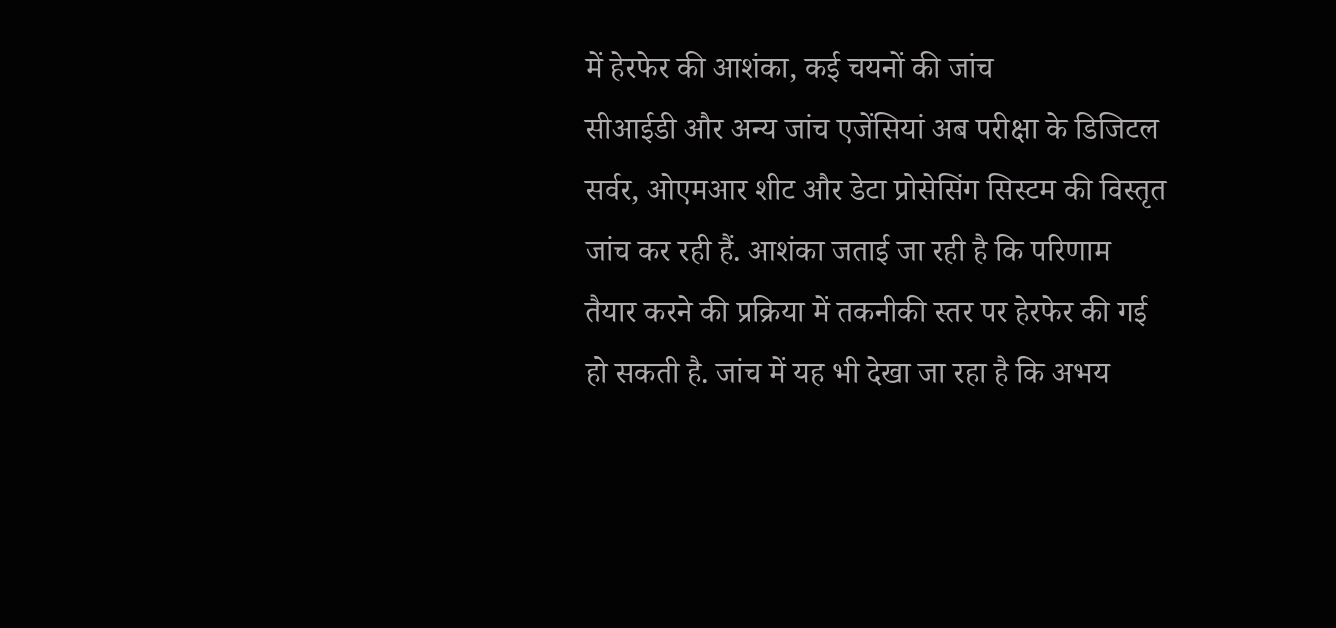में हेरफेर की आशंका, कई चयनों की जांच
सीआईडी और अन्य जांच एजेंसियां अब परीक्षा के डिजिटल सर्वर, ओएमआर शीट और डेटा प्रोसेसिंग सिस्टम की विस्तृत जांच कर रही हैं. आशंका जताई जा रही है कि परिणाम तैयार करने की प्रक्रिया में तकनीकी स्तर पर हेरफेर की गई हो सकती है. जांच में यह भी देखा जा रहा है कि अभय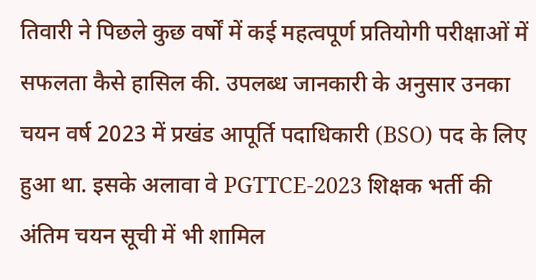तिवारी ने पिछले कुछ वर्षों में कई महत्वपूर्ण प्रतियोगी परीक्षाओं में सफलता कैसे हासिल की. उपलब्ध जानकारी के अनुसार उनका चयन वर्ष 2023 में प्रखंड आपूर्ति पदाधिकारी (BSO) पद के लिए हुआ था. इसके अलावा वे PGTTCE-2023 शिक्षक भर्ती की अंतिम चयन सूची में भी शामिल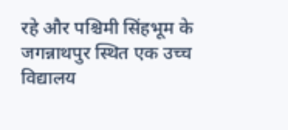रहे और पश्चिमी सिंहभूम के जगन्नाथपुर स्थित एक उच्च विद्यालय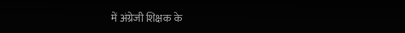में अंग्रेजी शिक्षक के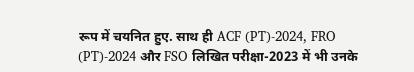रूप में चयनित हुए. साथ ही ACF (PT)-2024, FRO (PT)-2024 और FSO लिखित परीक्षा-2023 में भी उनके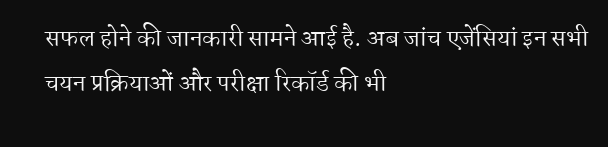सफल होने की जानकारी सामने आई है. अब जांच एजेंसियां इन सभी चयन प्रक्रियाओं और परीक्षा रिकॉर्ड की भी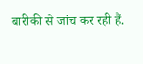बारीकी से जांच कर रही हैं.